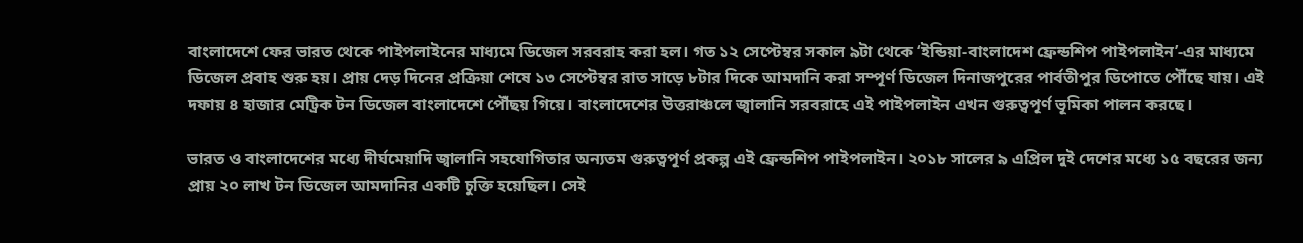বাংলাদেশে ফের ভারত থেকে পাইপলাইনের মাধ্যমে ডিজেল সরবরাহ করা হল। গত ১২ সেপ্টেম্বর সকাল ৯টা থেকে ‘ইন্ডিয়া-বাংলাদেশ ফ্রেন্ডশিপ পাইপলাইন’-এর মাধ্যমে ডিজেল প্রবাহ শুরু হয়। প্রায় দেড় দিনের প্রক্রিয়া শেষে ১৩ সেপ্টেম্বর রাত সাড়ে ৮টার দিকে আমদানি করা সম্পূর্ণ ডিজেল দিনাজপুরের পার্বতীপুর ডিপোতে পৌঁছে যায়। এই দফায় ৪ হাজার মেট্রিক টন ডিজেল বাংলাদেশে পৌঁছয় গিয়ে। বাংলাদেশের উত্তরাঞ্চলে জ্বালানি সরবরাহে এই পাইপলাইন এখন গুরুত্বপূর্ণ ভূমিকা পালন করছে।

ভারত ও বাংলাদেশের মধ্যে দীর্ঘমেয়াদি জ্বালানি সহযোগিতার অন্যতম গুরুত্বপূর্ণ প্রকল্প এই ফ্রেন্ডশিপ পাইপলাইন। ২০১৮ সালের ৯ এপ্রিল দুই দেশের মধ্যে ১৫ বছরের জন্য প্রায় ২০ লাখ টন ডিজেল আমদানির একটি চুক্তি হয়েছিল। সেই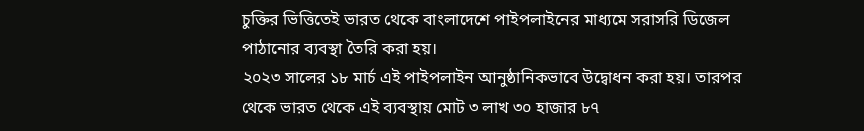চুক্তির ভিত্তিতেই ভারত থেকে বাংলাদেশে পাইপলাইনের মাধ্যমে সরাসরি ডিজেল পাঠানোর ব্যবস্থা তৈরি করা হয়।
২০২৩ সালের ১৮ মার্চ এই পাইপলাইন আনুষ্ঠানিকভাবে উদ্বোধন করা হয়। তারপর থেকে ভারত থেকে এই ব্যবস্থায় মোট ৩ লাখ ৩০ হাজার ৮৭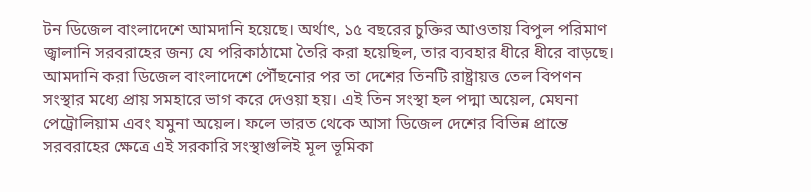টন ডিজেল বাংলাদেশে আমদানি হয়েছে। অর্থাৎ, ১৫ বছরের চুক্তির আওতায় বিপুল পরিমাণ জ্বালানি সরবরাহের জন্য যে পরিকাঠামো তৈরি করা হয়েছিল, তার ব্যবহার ধীরে ধীরে বাড়ছে।
আমদানি করা ডিজেল বাংলাদেশে পৌঁছনোর পর তা দেশের তিনটি রাষ্ট্রায়ত্ত তেল বিপণন সংস্থার মধ্যে প্রায় সমহারে ভাগ করে দেওয়া হয়। এই তিন সংস্থা হল পদ্মা অয়েল, মেঘনা পেট্রোলিয়াম এবং যমুনা অয়েল। ফলে ভারত থেকে আসা ডিজেল দেশের বিভিন্ন প্রান্তে সরবরাহের ক্ষেত্রে এই সরকারি সংস্থাগুলিই মূল ভূমিকা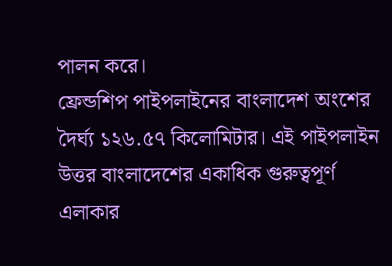পালন করে।
ফ্রেন্ডশিপ পাইপলাইনের বাংলাদেশ অংশের দৈর্ঘ্য ১২৬.৫৭ কিলোমিটার। এই পাইপলাইন উত্তর বাংলাদেশের একাধিক গুরুত্বপূর্ণ এলাকার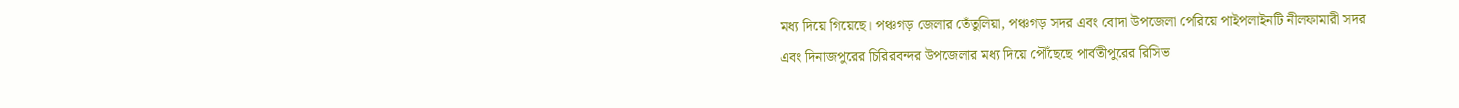মধ্য দিয়ে গিয়েছে। পঞ্চগড় জেলার তেঁতুলিয়া, পঞ্চগড় সদর এবং বোদা উপজেলা পেরিয়ে পাইপলাইনটি নীলফামারী সদর এবং দিনাজপুরের চিরিরবন্দর উপজেলার মধ্য দিয়ে পৌঁছেছে পার্বতীপুরের রিসিভ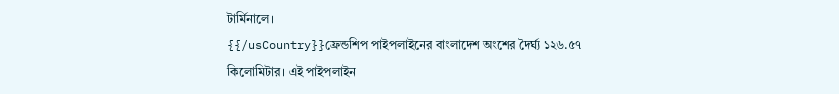টার্মিনালে।
{{/usCountry}}ফ্রেন্ডশিপ পাইপলাইনের বাংলাদেশ অংশের দৈর্ঘ্য ১২৬.৫৭ কিলোমিটার। এই পাইপলাইন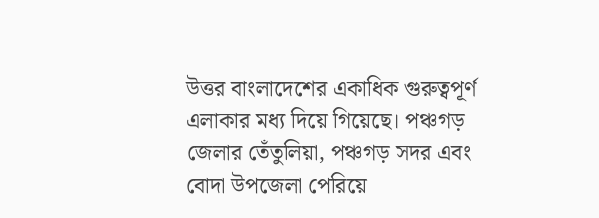উত্তর বাংলাদেশের একাধিক গুরুত্বপূর্ণ এলাকার মধ্য দিয়ে গিয়েছে। পঞ্চগড় জেলার তেঁতুলিয়া, পঞ্চগড় সদর এবং বোদা উপজেলা পেরিয়ে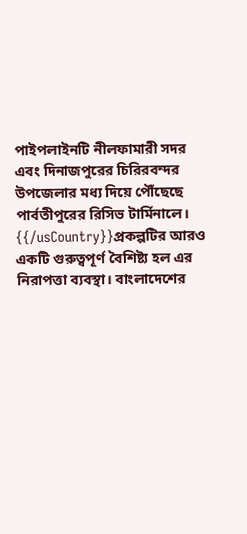পাইপলাইনটি নীলফামারী সদর এবং দিনাজপুরের চিরিরবন্দর উপজেলার মধ্য দিয়ে পৌঁছেছে পার্বতীপুরের রিসিভ টার্মিনালে।
{{/usCountry}}প্রকল্পটির আরও একটি গুরুত্বপূর্ণ বৈশিষ্ট্য হল এর নিরাপত্তা ব্যবস্থা। বাংলাদেশের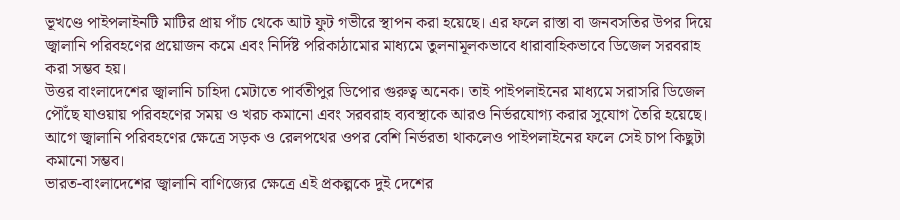ভূখণ্ডে পাইপলাইনটি মাটির প্রায় পাঁচ থেকে আট ফুট গভীরে স্থাপন করা হয়েছে। এর ফলে রাস্তা বা জনবসতির উপর দিয়ে জ্বালানি পরিবহণের প্রয়োজন কমে এবং নির্দিষ্ট পরিকাঠামোর মাধ্যমে তুলনামূলকভাবে ধারাবাহিকভাবে ডিজেল সরবরাহ করা সম্ভব হয়।
উত্তর বাংলাদেশের জ্বালানি চাহিদা মেটাতে পার্বতীপুর ডিপোর গুরুত্ব অনেক। তাই পাইপলাইনের মাধ্যমে সরাসরি ডিজেল পৌঁছে যাওয়ায় পরিবহণের সময় ও খরচ কমানো এবং সরবরাহ ব্যবস্থাকে আরও নির্ভরযোগ্য করার সুযোগ তৈরি হয়েছে। আগে জ্বালানি পরিবহণের ক্ষেত্রে সড়ক ও রেলপথের ওপর বেশি নির্ভরতা থাকলেও পাইপলাইনের ফলে সেই চাপ কিছুটা কমানো সম্ভব।
ভারত-বাংলাদেশের জ্বালানি বাণিজ্যের ক্ষেত্রে এই প্রকল্পকে দুই দেশের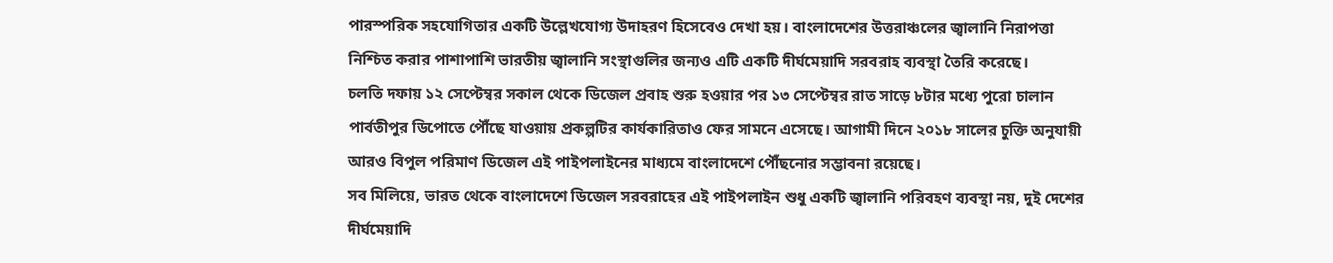পারস্পরিক সহযোগিতার একটি উল্লেখযোগ্য উদাহরণ হিসেবেও দেখা হয়। বাংলাদেশের উত্তরাঞ্চলের জ্বালানি নিরাপত্তা নিশ্চিত করার পাশাপাশি ভারতীয় জ্বালানি সংস্থাগুলির জন্যও এটি একটি দীর্ঘমেয়াদি সরবরাহ ব্যবস্থা তৈরি করেছে।
চলতি দফায় ১২ সেপ্টেম্বর সকাল থেকে ডিজেল প্রবাহ শুরু হওয়ার পর ১৩ সেপ্টেম্বর রাত সাড়ে ৮টার মধ্যে পুরো চালান পার্বতীপুর ডিপোতে পৌঁছে যাওয়ায় প্রকল্পটির কার্যকারিতাও ফের সামনে এসেছে। আগামী দিনে ২০১৮ সালের চুক্তি অনুযায়ী আরও বিপুল পরিমাণ ডিজেল এই পাইপলাইনের মাধ্যমে বাংলাদেশে পৌঁছনোর সম্ভাবনা রয়েছে।
সব মিলিয়ে, ভারত থেকে বাংলাদেশে ডিজেল সরবরাহের এই পাইপলাইন শুধু একটি জ্বালানি পরিবহণ ব্যবস্থা নয়, দুই দেশের দীর্ঘমেয়াদি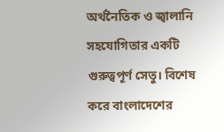অর্থনৈতিক ও জ্বালানি সহযোগিতার একটি গুরুত্বপূর্ণ সেতু। বিশেষ করে বাংলাদেশের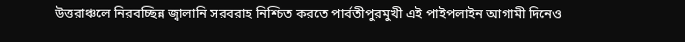উত্তরাঞ্চলে নিরবচ্ছিন্ন জ্বালানি সরবরাহ নিশ্চিত করতে পার্বতীপুরমুখী এই পাইপলাইন আগামী দিনেও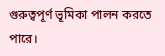গুরুত্বপূর্ণ ভূমিকা পালন করতে পারে।